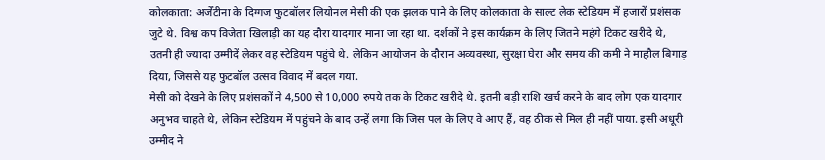कोलकाता: अर्जेंटीना के दिग्गज फुटबॉलर लियोनल मेसी की एक झलक पाने के लिए कोलकाता के साल्ट लेक स्टेडियम में हजारों प्रशंसक जुटे थे. विश्व कप विजेता खिलाड़ी का यह दौरा यादगार माना जा रहा था. दर्शकों ने इस कार्यक्रम के लिए जितने महंगे टिकट खरीदे थे, उतनी ही ज्यादा उम्मीदें लेकर वह स्टेडियम पहुंचे थे. लेकिन आयोजन के दौरान अव्यवस्था, सुरक्षा घेरा और समय की कमी ने माहौल बिगाड़ दिया, जिससे यह फुटबॉल उत्सव विवाद में बदल गया.
मेसी को देखने के लिए प्रशंसकों ने 4,500 से 10,000 रुपये तक के टिकट खरीदे थे. इतनी बड़ी राशि खर्च करने के बाद लोग एक यादगार अनुभव चाहते थे, लेकिन स्टेडियम में पहुंचने के बाद उन्हें लगा कि जिस पल के लिए वे आए हैं, वह ठीक से मिल ही नहीं पाया. इसी अधूरी उम्मीद ने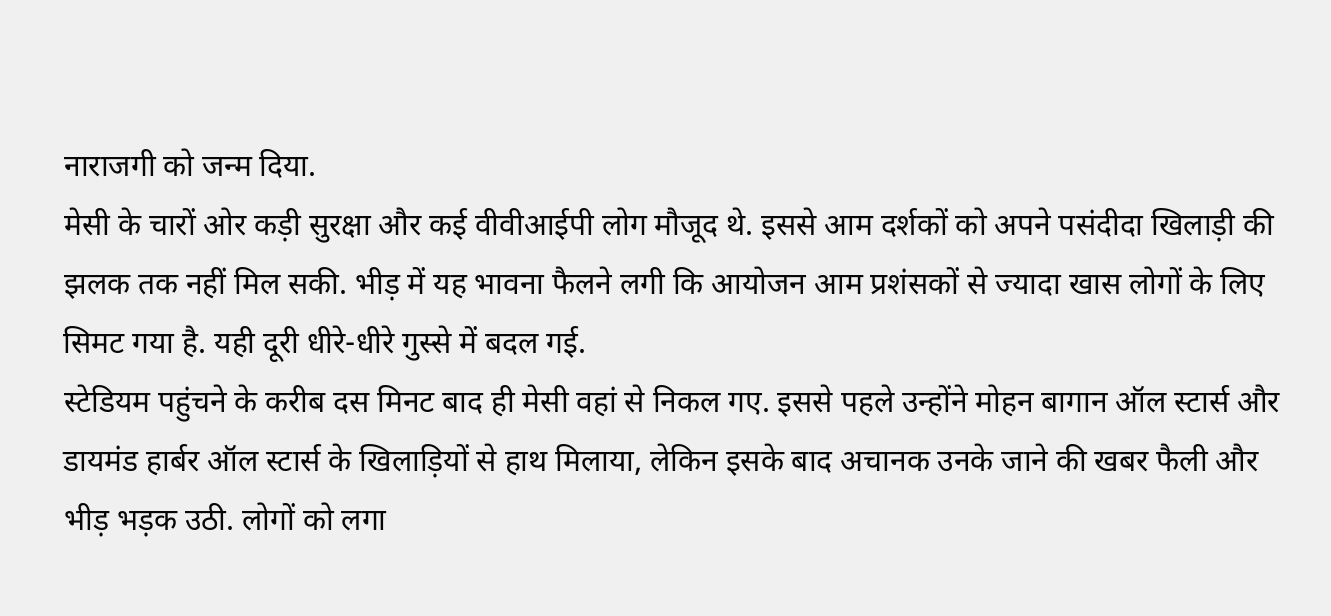नाराजगी को जन्म दिया.
मेसी के चारों ओर कड़ी सुरक्षा और कई वीवीआईपी लोग मौजूद थे. इससे आम दर्शकों को अपने पसंदीदा खिलाड़ी की झलक तक नहीं मिल सकी. भीड़ में यह भावना फैलने लगी कि आयोजन आम प्रशंसकों से ज्यादा खास लोगों के लिए सिमट गया है. यही दूरी धीरे-धीरे गुस्से में बदल गई.
स्टेडियम पहुंचने के करीब दस मिनट बाद ही मेसी वहां से निकल गए. इससे पहले उन्होंने मोहन बागान ऑल स्टार्स और डायमंड हार्बर ऑल स्टार्स के खिलाड़ियों से हाथ मिलाया, लेकिन इसके बाद अचानक उनके जाने की खबर फैली और भीड़ भड़क उठी. लोगों को लगा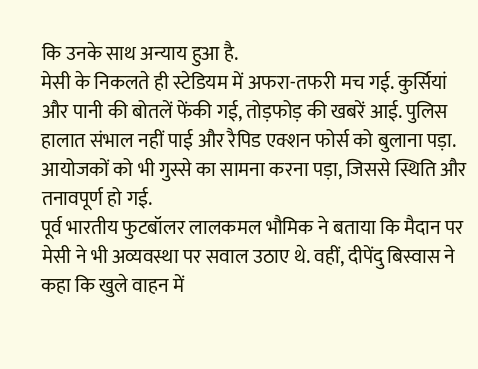कि उनके साथ अन्याय हुआ है.
मेसी के निकलते ही स्टेडियम में अफरा-तफरी मच गई. कुर्सियां और पानी की बोतलें फेंकी गई, तोड़फोड़ की खबरें आई. पुलिस हालात संभाल नहीं पाई और रैपिड एक्शन फोर्स को बुलाना पड़ा. आयोजकों को भी गुस्से का सामना करना पड़ा, जिससे स्थिति और तनावपूर्ण हो गई.
पूर्व भारतीय फुटबॉलर लालकमल भौमिक ने बताया कि मैदान पर मेसी ने भी अव्यवस्था पर सवाल उठाए थे. वहीं, दीपेंदु बिस्वास ने कहा कि खुले वाहन में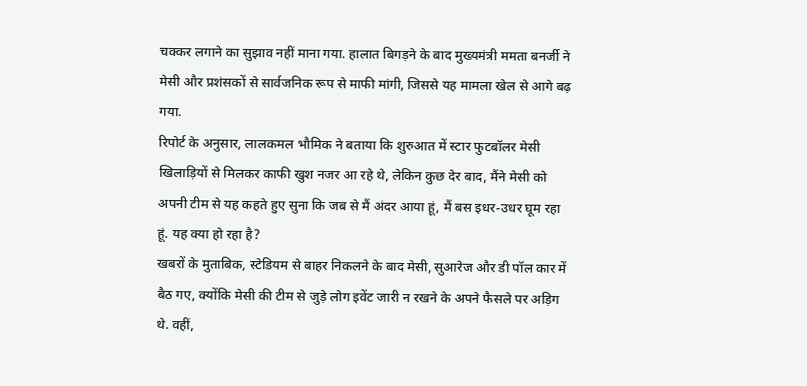चक्कर लगाने का सुझाव नहीं माना गया. हालात बिगड़ने के बाद मुख्यमंत्री ममता बनर्जी ने मेसी और प्रशंसकों से सार्वजनिक रूप से माफी मांगी, जिससे यह मामला खेल से आगे बढ़ गया.
रिपोर्ट के अनुसार, लालकमल भौमिक ने बताया कि शुरुआत में स्टार फुटबॉलर मेसी खिलाड़ियों से मिलकर काफी खुश नजर आ रहे थे, लेकिन कुछ देर बाद, मैंने मेसी को अपनी टीम से यह कहते हुए सुना कि जब से मैं अंदर आया हूं, मैं बस इधर-उधर घूम रहा हूं. यह क्या हो रहा है?
खबरों के मुताबिक, स्टेडियम से बाहर निकलने के बाद मेसी, सुआरेज और डी पॉल कार में बैठ गए, क्योंकि मेसी की टीम से जुड़े लोग इवेंट जारी न रखने के अपने फैसले पर अड़िग थे. वहीं,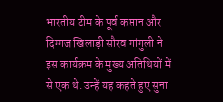भारतीय टीम के पूर्व कप्तान और दिग्गज खिलाड़ी सौरव गांगुली ने इस कार्यक्रम के मुख्य अतिथियों में से एक थे. उन्हें यह कहते हुए सुना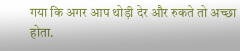गया कि अगर आप थोड़ी देर और रुकते तो अच्छा होता.